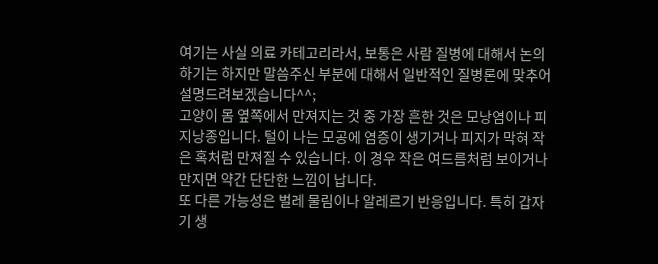여기는 사실 의료 카테고리라서, 보통은 사람 질병에 대해서 논의하기는 하지만 말씀주신 부분에 대해서 일반적인 질병론에 맞추어 설명드려보겠습니다^^;
고양이 몸 옆쪽에서 만져지는 것 중 가장 흔한 것은 모낭염이나 피지낭종입니다. 털이 나는 모공에 염증이 생기거나 피지가 막혀 작은 혹처럼 만져질 수 있습니다. 이 경우 작은 여드름처럼 보이거나 만지면 약간 단단한 느낌이 납니다.
또 다른 가능성은 벌레 물림이나 알레르기 반응입니다. 특히 갑자기 생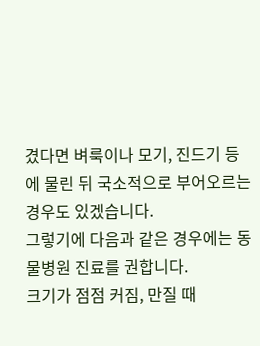겼다면 벼룩이나 모기, 진드기 등에 물린 뒤 국소적으로 부어오르는 경우도 있겠습니다.
그렇기에 다음과 같은 경우에는 동물병원 진료를 권합니다.
크기가 점점 커짐, 만질 때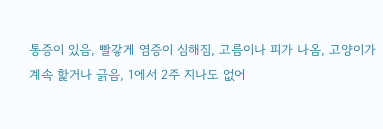통증이 있음, 빨갛게 염증이 심해짐, 고름이나 피가 나옴, 고양이가 계속 핥거나 긁음, 1에서 2주 지나도 없어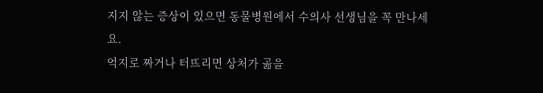지지 않는 증상이 있으면 동물병원에서 수의사 선생님을 꼭 만나세요.
억지로 짜거나 터뜨리면 상처가 곪을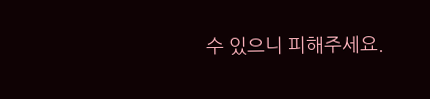수 있으니 피해주세요.